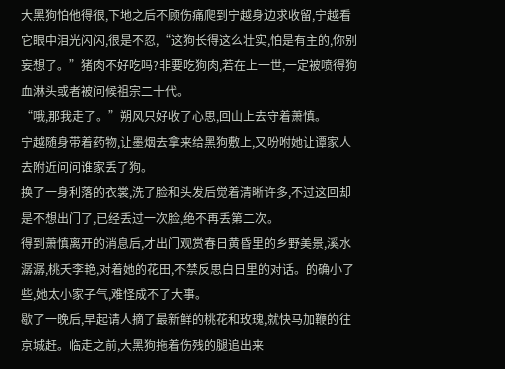大黑狗怕他得很,下地之后不顾伤痛爬到宁越身边求收留,宁越看它眼中泪光闪闪,很是不忍,“这狗长得这么壮实,怕是有主的,你别妄想了。”猪肉不好吃吗?非要吃狗肉,若在上一世,一定被喷得狗血淋头或者被问候祖宗二十代。
“哦,那我走了。”朔风只好收了心思,回山上去守着萧慎。
宁越随身带着药物,让墨烟去拿来给黑狗敷上,又吩咐她让谭家人去附近问问谁家丢了狗。
换了一身利落的衣裳,洗了脸和头发后觉着清晰许多,不过这回却是不想出门了,已经丢过一次脸,绝不再丢第二次。
得到萧慎离开的消息后,才出门观赏春日黄昏里的乡野美景,溪水潺潺,桃夭李艳,对着她的花田,不禁反思白日里的对话。的确小了些,她太小家子气,难怪成不了大事。
歇了一晚后,早起请人摘了最新鲜的桃花和玫瑰,就快马加鞭的往京城赶。临走之前,大黑狗拖着伤残的腿追出来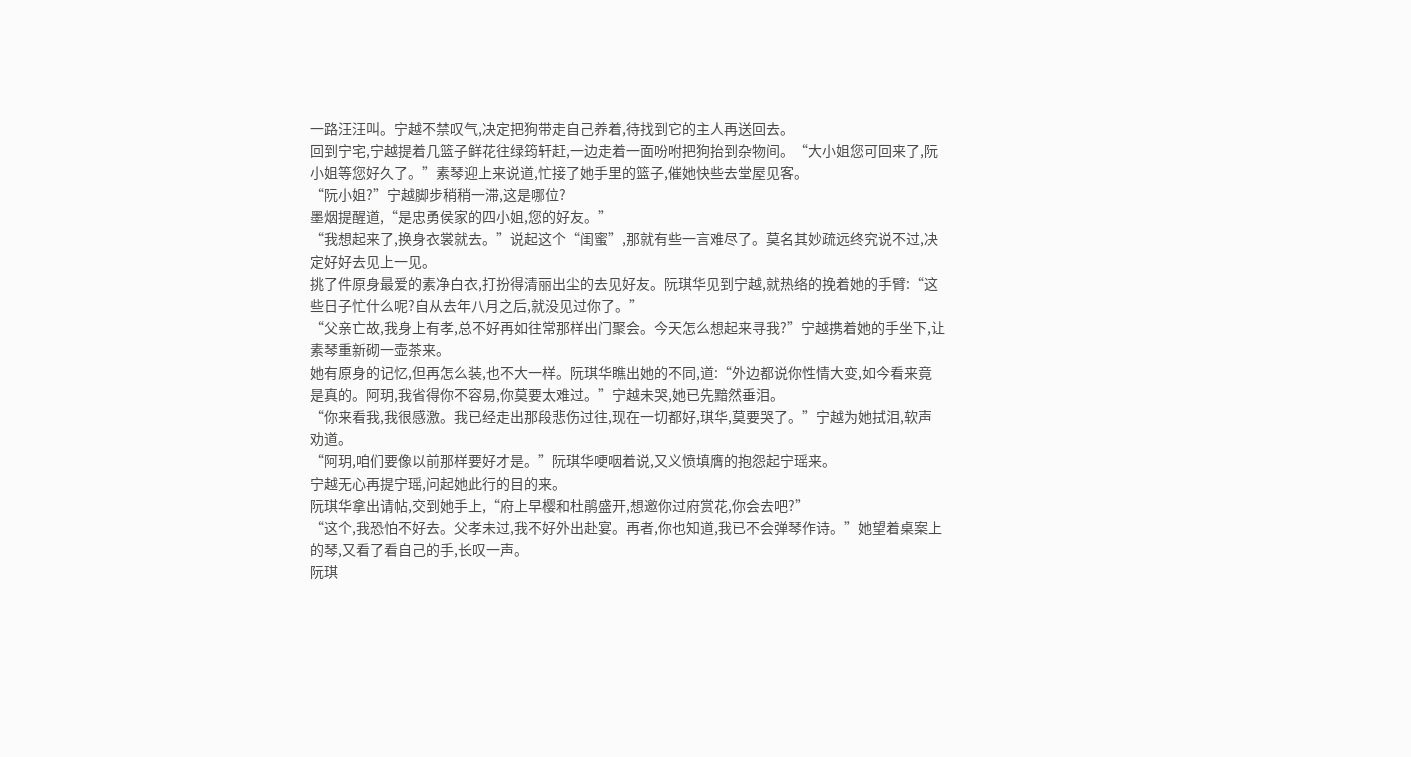一路汪汪叫。宁越不禁叹气,决定把狗带走自己养着,待找到它的主人再送回去。
回到宁宅,宁越提着几篮子鲜花往绿筠轩赶,一边走着一面吩咐把狗抬到杂物间。“大小姐您可回来了,阮小姐等您好久了。”素琴迎上来说道,忙接了她手里的篮子,催她快些去堂屋见客。
“阮小姐?”宁越脚步稍稍一滞,这是哪位?
墨烟提醒道,“是忠勇侯家的四小姐,您的好友。”
“我想起来了,换身衣裳就去。”说起这个“闺蜜”,那就有些一言难尽了。莫名其妙疏远终究说不过,决定好好去见上一见。
挑了件原身最爱的素净白衣,打扮得清丽出尘的去见好友。阮琪华见到宁越,就热络的挽着她的手臂:“这些日子忙什么呢?自从去年八月之后,就没见过你了。”
“父亲亡故,我身上有孝,总不好再如往常那样出门聚会。今天怎么想起来寻我?”宁越携着她的手坐下,让素琴重新砌一壶茶来。
她有原身的记忆,但再怎么装,也不大一样。阮琪华瞧出她的不同,道:“外边都说你性情大变,如今看来竟是真的。阿玥,我省得你不容易,你莫要太难过。”宁越未哭,她已先黯然垂泪。
“你来看我,我很感激。我已经走出那段悲伤过往,现在一切都好,琪华,莫要哭了。”宁越为她拭泪,软声劝道。
“阿玥,咱们要像以前那样要好才是。”阮琪华哽咽着说,又义愤填膺的抱怨起宁瑶来。
宁越无心再提宁瑶,问起她此行的目的来。
阮琪华拿出请帖,交到她手上,“府上早樱和杜鹃盛开,想邀你过府赏花,你会去吧?”
“这个,我恐怕不好去。父孝未过,我不好外出赴宴。再者,你也知道,我已不会弹琴作诗。”她望着桌案上的琴,又看了看自己的手,长叹一声。
阮琪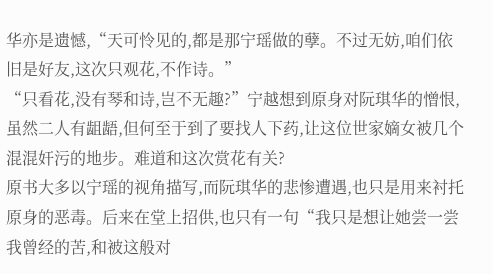华亦是遗憾,“天可怜见的,都是那宁瑶做的孽。不过无妨,咱们依旧是好友,这次只观花,不作诗。”
“只看花,没有琴和诗,岂不无趣?”宁越想到原身对阮琪华的憎恨,虽然二人有龃龉,但何至于到了要找人下药,让这位世家嫡女被几个混混奸污的地步。难道和这次赏花有关?
原书大多以宁瑶的视角描写,而阮琪华的悲惨遭遇,也只是用来衬托原身的恶毒。后来在堂上招供,也只有一句“我只是想让她尝一尝我曾经的苦,和被这般对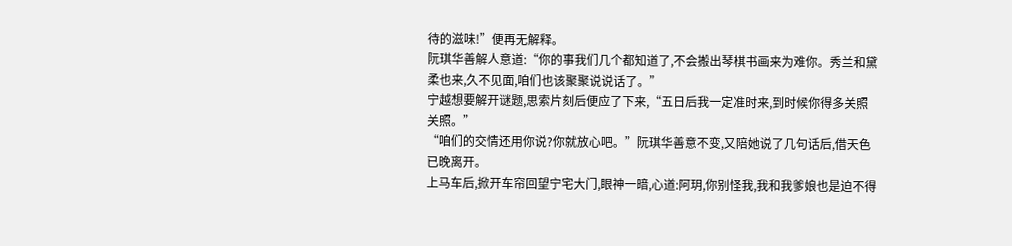待的滋味!”便再无解释。
阮琪华善解人意道:“你的事我们几个都知道了,不会搬出琴棋书画来为难你。秀兰和黛柔也来,久不见面,咱们也该聚聚说说话了。”
宁越想要解开谜题,思索片刻后便应了下来,“五日后我一定准时来,到时候你得多关照关照。”
“咱们的交情还用你说?你就放心吧。”阮琪华善意不变,又陪她说了几句话后,借天色已晚离开。
上马车后,掀开车帘回望宁宅大门,眼神一暗,心道:阿玥,你别怪我,我和我爹娘也是迫不得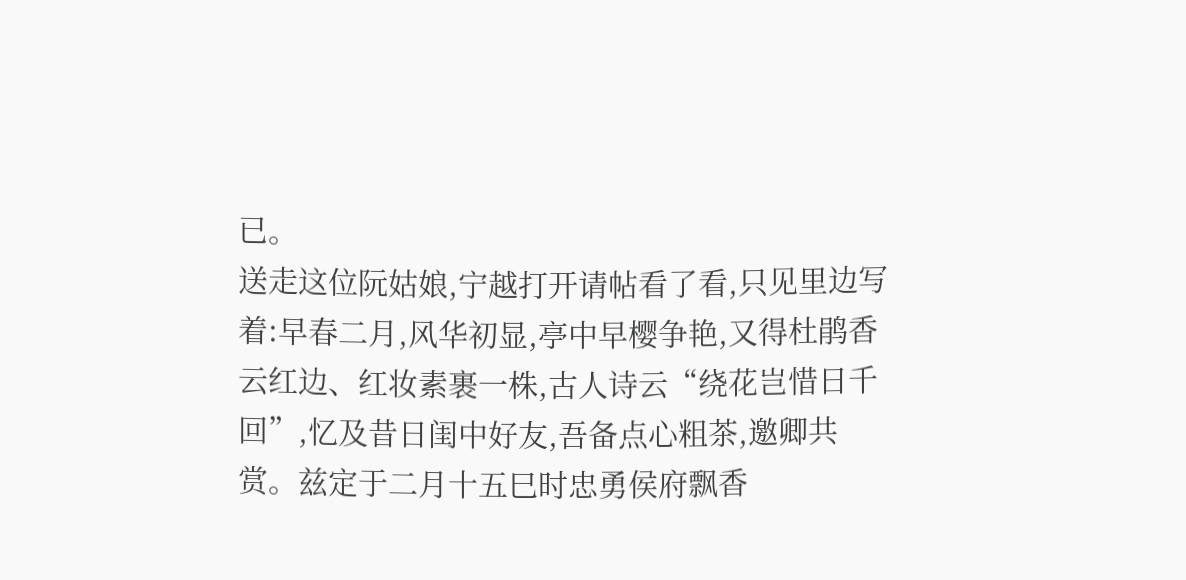已。
送走这位阮姑娘,宁越打开请帖看了看,只见里边写着:早春二月,风华初显,亭中早樱争艳,又得杜鹃香云红边、红妆素裹一株,古人诗云“绕花岂惜日千回”,忆及昔日闺中好友,吾备点心粗茶,邀卿共赏。兹定于二月十五巳时忠勇侯府飘香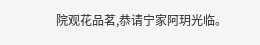院观花品茗,恭请宁家阿玥光临。